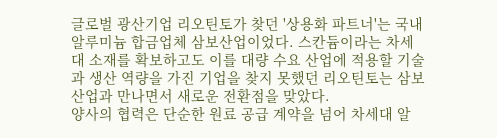글로벌 광산기업 리오틴토가 찾던 '상용화 파트너'는 국내 알루미늄 합금업체 삼보산업이었다. 스칸듐이라는 차세대 소재를 확보하고도 이를 대량 수요 산업에 적용할 기술과 생산 역량을 가진 기업을 찾지 못했던 리오틴토는 삼보산업과 만나면서 새로운 전환점을 맞았다.
양사의 협력은 단순한 원료 공급 계약을 넘어 차세대 알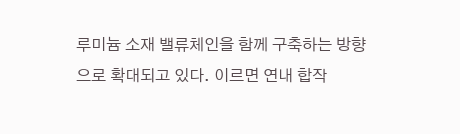루미늄 소재 밸류체인을 함께 구축하는 방향으로 확대되고 있다. 이르면 연내 합작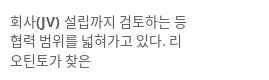회사(JV) 설립까지 검토하는 등 협력 범위를 넓혀가고 있다. 리오틴토가 찾은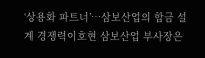‘상용화 파트너’…삼보산업의 합금 설계 경쟁력이호현 삼보산업 부사장은